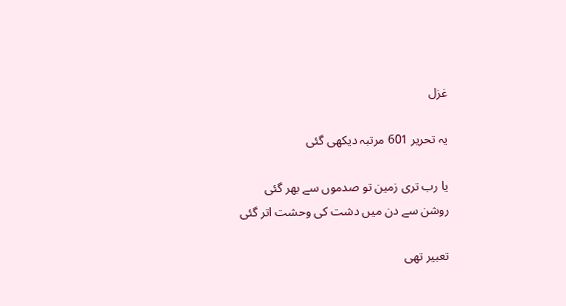غزل

یہ تحریر 601 مرتبہ دیکھی گئی

یا رب تری زمین تو صدموں سے بھر گئی
روشن سے دن میں دشت کی وحشت اتر گئی

تعبیر تھی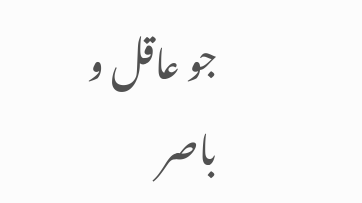جو عاقل و باصر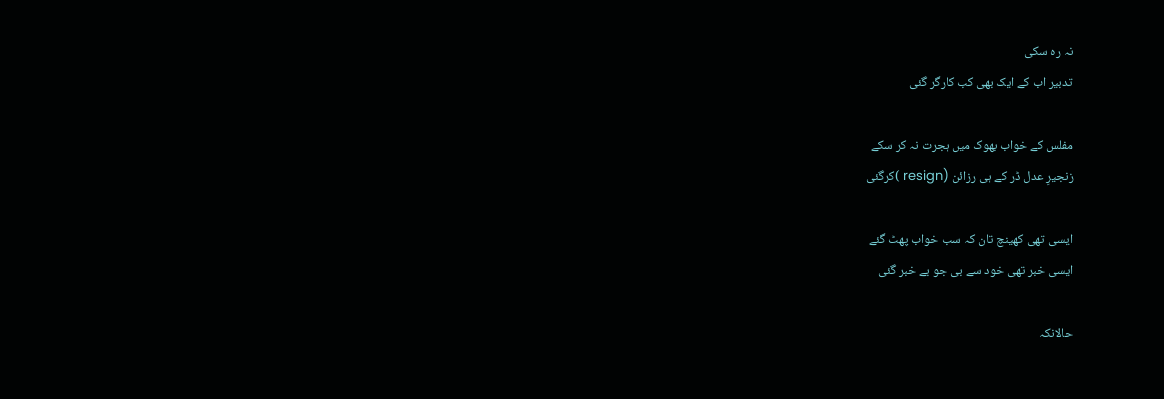نہ رہ سکی
تدبیر اب کے ایک بھی کب کارگر گئی

مفلس کے خواب بھوک میں ہجرت نہ کر سکے
زنجیرِ عدل ڈر کے ہی رزائن (resign )کرگئی

ایسی تھی کھینچ تان کہ سب خواب پھٹ گئے
ایسی خبر تھی خود سے بی جو بے خبر گئی

حالانکہ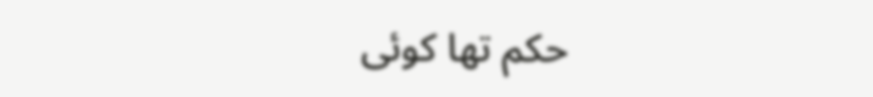حکم تھا کوئی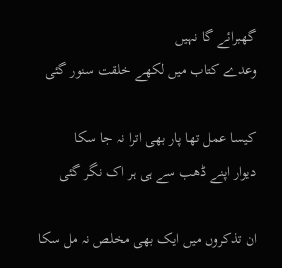گھبرائے گا نہیں
وعدے کتاب میں لکھے خلقت سنور گئی

کیسا عمل تھا پار بھی اترا نہ جا سکا
دیوار اپنے ڈھب سے ہی ہر اک نگر گئی

ان تذکروں میں ایک بھی مخلص نہ مل سکا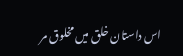اس داستان خلق میں مخلوق مر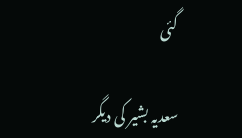گئی

سعدیہ بشیر کی دیگر